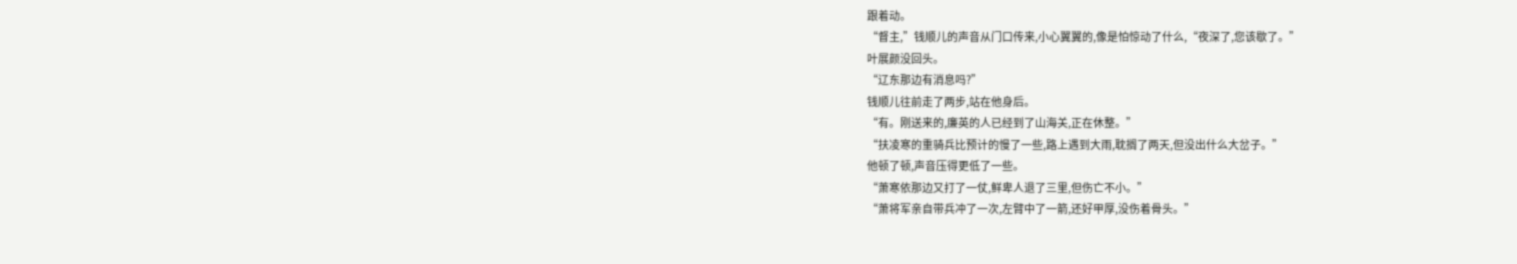跟着动。
“督主,”钱顺儿的声音从门口传来,小心翼翼的,像是怕惊动了什么,“夜深了,您该歇了。”
叶展颜没回头。
“辽东那边有消息吗?”
钱顺儿往前走了两步,站在他身后。
“有。刚送来的,廉英的人已经到了山海关,正在休整。”
“扶凌寒的重骑兵比预计的慢了一些,路上遇到大雨,耽搁了两天,但没出什么大岔子。”
他顿了顿,声音压得更低了一些。
“萧寒依那边又打了一仗,鲜卑人退了三里,但伤亡不小。”
“萧将军亲自带兵冲了一次,左臂中了一箭,还好甲厚,没伤着骨头。”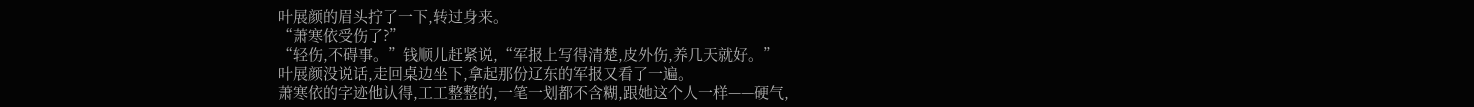叶展颜的眉头拧了一下,转过身来。
“萧寒依受伤了?”
“轻伤,不碍事。”钱顺儿赶紧说,“军报上写得清楚,皮外伤,养几天就好。”
叶展颜没说话,走回桌边坐下,拿起那份辽东的军报又看了一遍。
萧寒依的字迹他认得,工工整整的,一笔一划都不含糊,跟她这个人一样——硬气,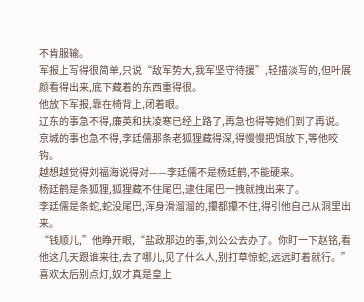不肯服输。
军报上写得很简单,只说“敌军势大,我军坚守待援”,轻描淡写的,但叶展颜看得出来,底下藏着的东西重得很。
他放下军报,靠在椅背上,闭着眼。
辽东的事急不得,廉英和扶凌寒已经上路了,再急也得等她们到了再说。
京城的事也急不得,李廷儒那条老狐狸藏得深,得慢慢把饵放下,等他咬钩。
越想越觉得刘福海说得对——李廷儒不是杨廷鹤,不能硬来。
杨廷鹤是条狐狸,狐狸藏不住尾巴,逮住尾巴一拽就拽出来了。
李廷儒是条蛇,蛇没尾巴,浑身滑溜溜的,攥都攥不住,得引他自己从洞里出来。
“钱顺儿,”他睁开眼,“盐政那边的事,刘公公去办了。你盯一下赵铭,看他这几天跟谁来往,去了哪儿,见了什么人,别打草惊蛇,远远盯着就行。”
喜欢太后别点灯,奴才真是皇上